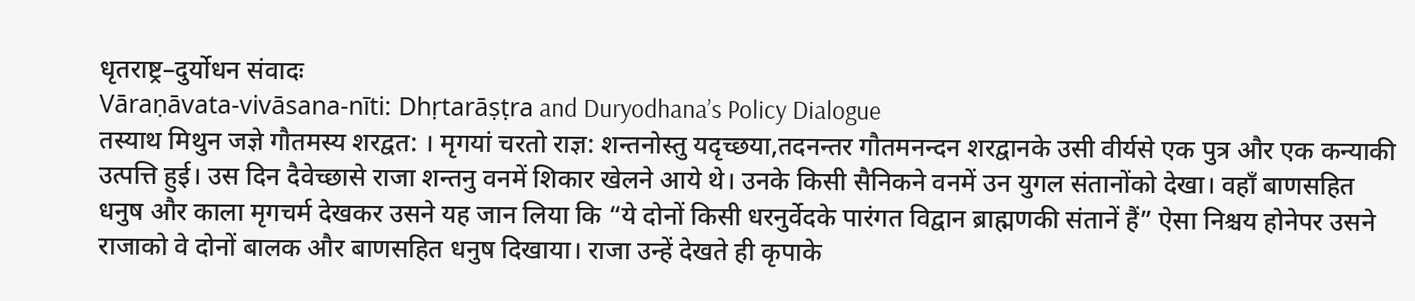धृतराष्ट्र–दुर्योधन संवादः
Vāraṇāvata-vivāsana-nīti: Dhṛtarāṣṭra and Duryodhana’s Policy Dialogue
तस्याथ मिथुन जज्ञे गौतमस्य शरद्वत: । मृगयां चरतो राज्ञ: शन्तनोस्तु यदृच्छया,तदनन्तर गौतमनन्दन शरद्वानके उसी वीर्यसे एक पुत्र और एक कन्याकी उत्पत्ति हुई। उस दिन दैवेच्छासे राजा शन्तनु वनमें शिकार खेलने आये थे। उनके किसी सैनिकने वनमें उन युगल संतानोंको देखा। वहाँ बाणसहित धनुष और काला मृगचर्म देखकर उसने यह जान लिया कि “ये दोनों किसी धरनुर्वेदके पारंगत विद्वान ब्राह्मणकी संतानें हैं” ऐसा निश्चय होनेपर उसने राजाको वे दोनों बालक और बाणसहित धनुष दिखाया। राजा उन्हें देखते ही कृपाके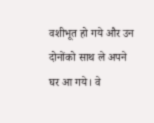वशीभूत हो गये और उन दोनोंको साथ ले अपने घर आ गये। वे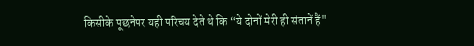किसीके पूछनेपर यही परिचय देते थे कि “ये दोनों मेरी ही संतानें हैं"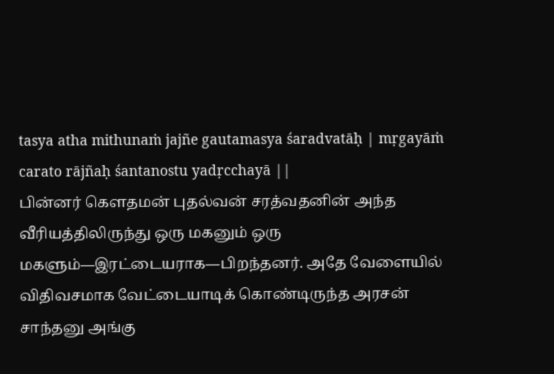tasya atha mithunaṁ jajñe gautamasya śaradvatāḥ | mṛgayāṁ carato rājñaḥ śantanostu yadṛcchayā ||
பின்னர் கௌதமன் புதல்வன் சரத்வதனின் அந்த வீரியத்திலிருந்து ஒரு மகனும் ஒரு மகளும்—இரட்டையராக—பிறந்தனர். அதே வேளையில் விதிவசமாக வேட்டையாடிக் கொண்டிருந்த அரசன் சாந்தனு அங்கு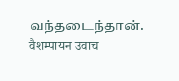வந்தடைந்தான்.
वैशम्पायन उवाच